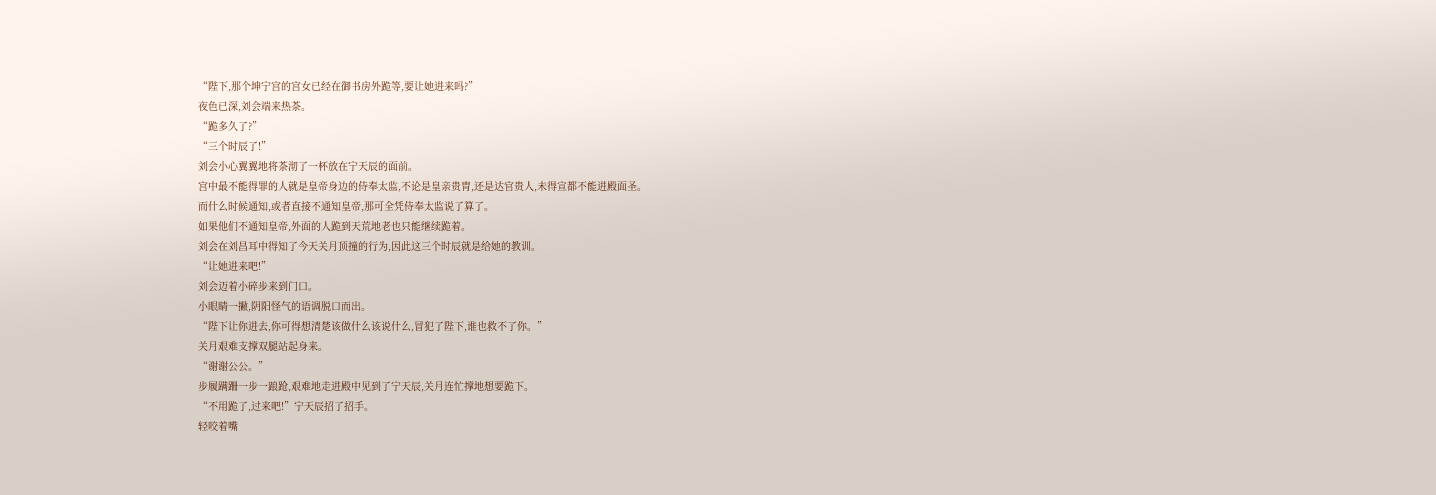“陛下,那个坤宁宫的宫女已经在御书房外跪等,要让她进来吗?”
夜色已深,刘会端来热茶。
“跪多久了?”
“三个时辰了!”
刘会小心翼翼地将茶沏了一杯放在宁天辰的面前。
宫中最不能得罪的人就是皇帝身边的侍奉太监,不论是皇亲贵胄,还是达官贵人,未得宣都不能进殿面圣。
而什么时候通知,或者直接不通知皇帝,那可全凭侍奉太监说了算了。
如果他们不通知皇帝,外面的人跪到天荒地老也只能继续跪着。
刘会在刘昌耳中得知了今天关月顶撞的行为,因此这三个时辰就是给她的教训。
“让她进来吧!”
刘会迈着小碎步来到门口。
小眼睛一撇,阴阳怪气的语调脱口而出。
“陛下让你进去,你可得想清楚该做什么该说什么,冒犯了陛下,谁也救不了你。”
关月艰难支撑双腿站起身来。
“谢谢公公。”
步履蹒跚一步一踉跄,艰难地走进殿中见到了宁天辰,关月连忙撑地想要跪下。
“不用跪了,过来吧!”宁天辰招了招手。
轻咬着嘴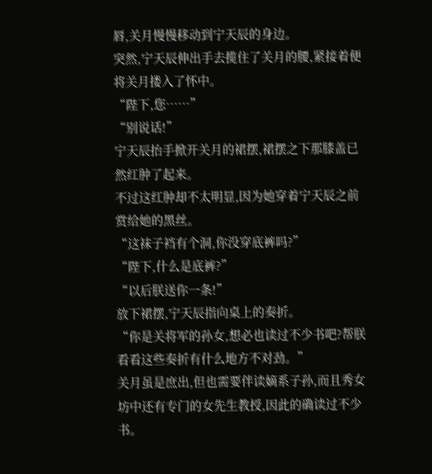唇,关月慢慢移动到宁天辰的身边。
突然,宁天辰伸出手去揽住了关月的腰,紧接着便将关月搂入了怀中。
“陛下,您……”
“别说话!”
宁天辰抬手掀开关月的裙摆,裙摆之下那膝盖已然红肿了起来。
不过这红肿却不太明显,因为她穿着宁天辰之前赏给她的黑丝。
“这袜子裆有个洞,你没穿底裤吗?”
“陛下,什么是底裤?”
“以后朕送你一条!”
放下裙摆,宁天辰指向桌上的奏折。
“你是关将军的孙女,想必也读过不少书吧?帮朕看看这些奏折有什么地方不对劲。”
关月虽是庶出,但也需要伴读嫡系子孙,而且秀女坊中还有专门的女先生教授,因此的确读过不少书。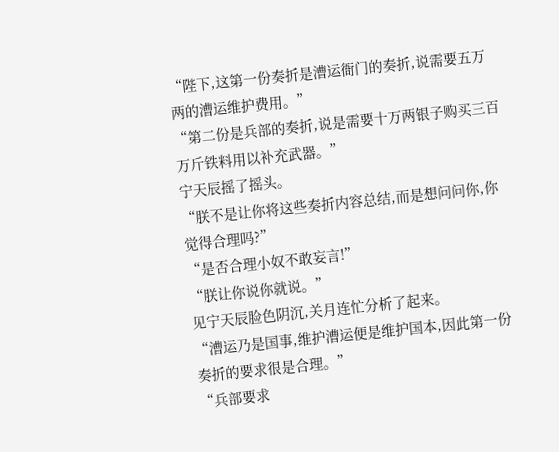“陛下,这第一份奏折是漕运衙门的奏折,说需要五万两的漕运维护费用。”
“第二份是兵部的奏折,说是需要十万两银子购买三百万斤铁料用以补充武器。”
宁天辰摇了摇头。
“朕不是让你将这些奏折内容总结,而是想问问你,你觉得合理吗?”
“是否合理小奴不敢妄言!”
“朕让你说你就说。”
见宁天辰脸色阴沉,关月连忙分析了起来。
“漕运乃是国事,维护漕运便是维护国本,因此第一份奏折的要求很是合理。”
“兵部要求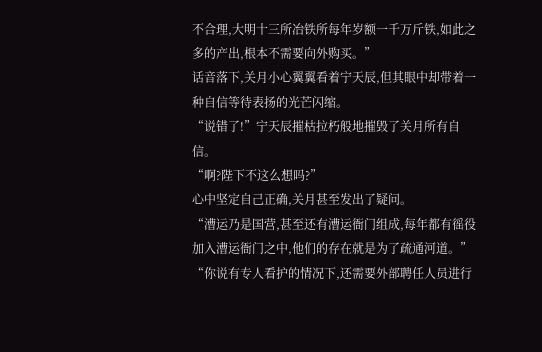不合理,大明十三所冶铁所每年岁额一千万斤铁,如此之多的产出,根本不需要向外购买。”
话音落下,关月小心翼翼看着宁天辰,但其眼中却带着一种自信等待表扬的光芒闪缩。
“说错了!”宁天辰摧枯拉朽般地摧毁了关月所有自信。
“啊?陛下不这么想吗?”
心中坚定自己正确,关月甚至发出了疑问。
“漕运乃是国营,甚至还有漕运衙门组成,每年都有徭役加入漕运衙门之中,他们的存在就是为了疏通河道。”
“你说有专人看护的情况下,还需要外部聘任人员进行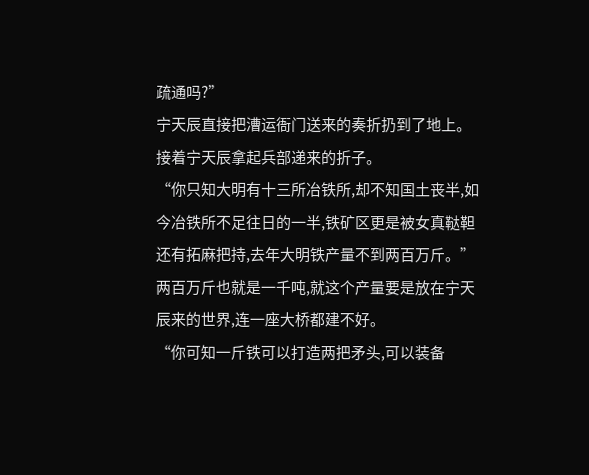疏通吗?”
宁天辰直接把漕运衙门送来的奏折扔到了地上。
接着宁天辰拿起兵部递来的折子。
“你只知大明有十三所冶铁所,却不知国土丧半,如今冶铁所不足往日的一半,铁矿区更是被女真鞑靼还有拓麻把持,去年大明铁产量不到两百万斤。”
两百万斤也就是一千吨,就这个产量要是放在宁天辰来的世界,连一座大桥都建不好。
“你可知一斤铁可以打造两把矛头,可以装备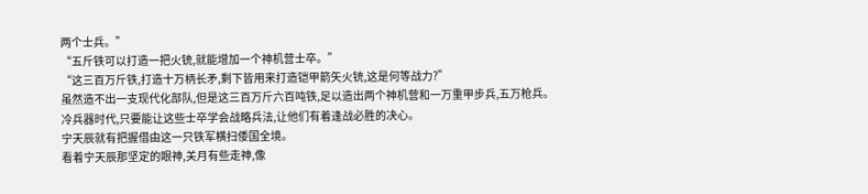两个士兵。”
“五斤铁可以打造一把火铳,就能增加一个神机营士卒。”
“这三百万斤铁,打造十万柄长矛,剩下皆用来打造铠甲箭矢火铳,这是何等战力?”
虽然造不出一支现代化部队,但是这三百万斤六百吨铁,足以造出两个神机营和一万重甲步兵,五万枪兵。
冷兵器时代,只要能让这些士卒学会战略兵法,让他们有着逢战必胜的决心。
宁天辰就有把握借由这一只铁军横扫倭国全境。
看着宁天辰那坚定的眼神,关月有些走神,像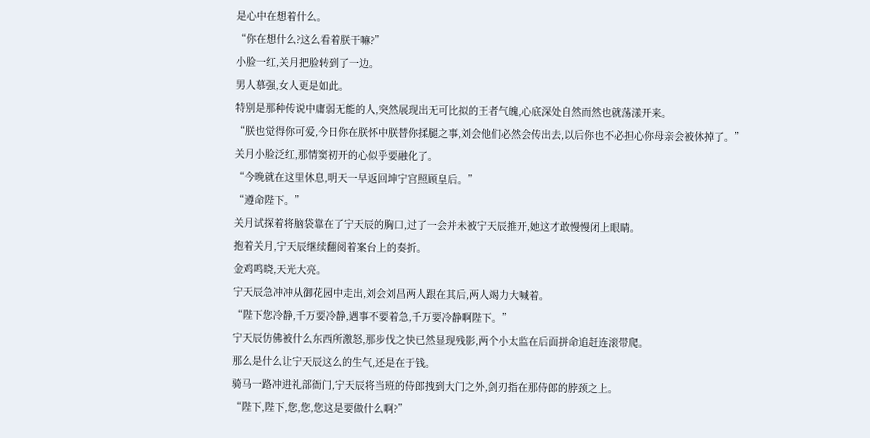是心中在想着什么。
“你在想什么?这么看着朕干嘛?”
小脸一红,关月把脸转到了一边。
男人慕强,女人更是如此。
特别是那种传说中庸弱无能的人,突然展现出无可比拟的王者气魄,心底深处自然而然也就荡漾开来。
“朕也觉得你可爱,今日你在朕怀中朕替你揉腿之事,刘会他们必然会传出去,以后你也不必担心你母亲会被休掉了。”
关月小脸泛红,那情窦初开的心似乎要融化了。
“今晚就在这里休息,明天一早返回坤宁宫照顾皇后。”
“遵命陛下。”
关月试探着将脑袋靠在了宁天辰的胸口,过了一会并未被宁天辰推开,她这才敢慢慢闭上眼睛。
抱着关月,宁天辰继续翻阅着案台上的奏折。
金鸡鸣晓,天光大亮。
宁天辰急冲冲从御花园中走出,刘会刘昌两人跟在其后,两人竭力大喊着。
“陛下您冷静,千万要冷静,遇事不要着急,千万要冷静啊陛下。”
宁天辰仿佛被什么东西所激怒,那步伐之快已然显现残影,两个小太监在后面拼命追赶连滚带爬。
那么是什么让宁天辰这么的生气,还是在于钱。
骑马一路冲进礼部衙门,宁天辰将当班的侍郎拽到大门之外,剑刃指在那侍郎的脖颈之上。
“陛下,陛下,您,您,您这是要做什么啊?”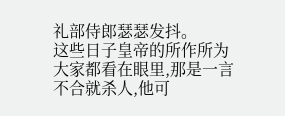礼部侍郎瑟瑟发抖。
这些日子皇帝的所作所为大家都看在眼里,那是一言不合就杀人,他可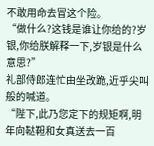不敢用命去冒这个险。
“做什么?这钱是谁让你给的?岁银,你给朕解释一下,岁银是什么意思?”
礼部侍郎连忙由坐改跪,近乎尖叫般的喊道。
“陛下,此乃您定下的规矩啊,明年向鞑靼和女真送去一百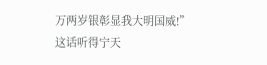万两岁银彰显我大明国威!”
这话听得宁天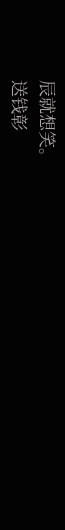辰就想笑。
送钱彰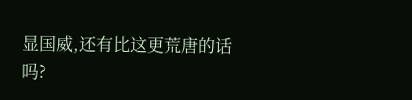显国威,还有比这更荒唐的话吗?